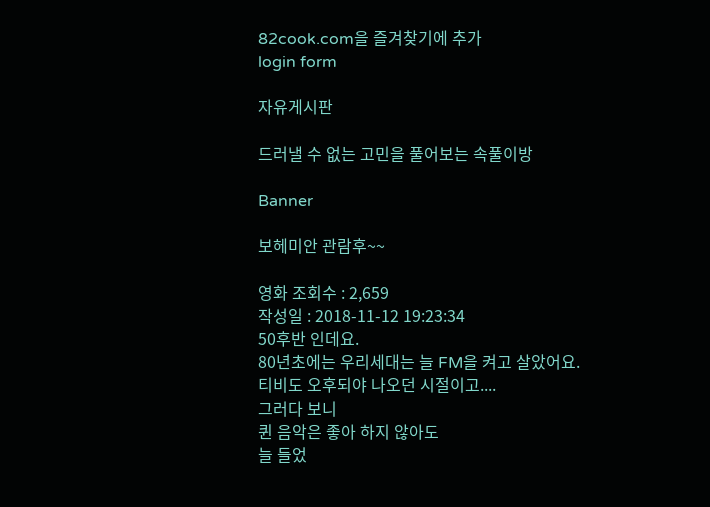82cook.com을 즐겨찾기에 추가
login form

자유게시판

드러낼 수 없는 고민을 풀어보는 속풀이방

Banner

보헤미안 관람후~~

영화 조회수 : 2,659
작성일 : 2018-11-12 19:23:34
50후반 인데요.
80년초에는 우리세대는 늘 FM을 켜고 살았어요.
티비도 오후되야 나오던 시절이고....
그러다 보니
퀸 음악은 좋아 하지 않아도
늘 들었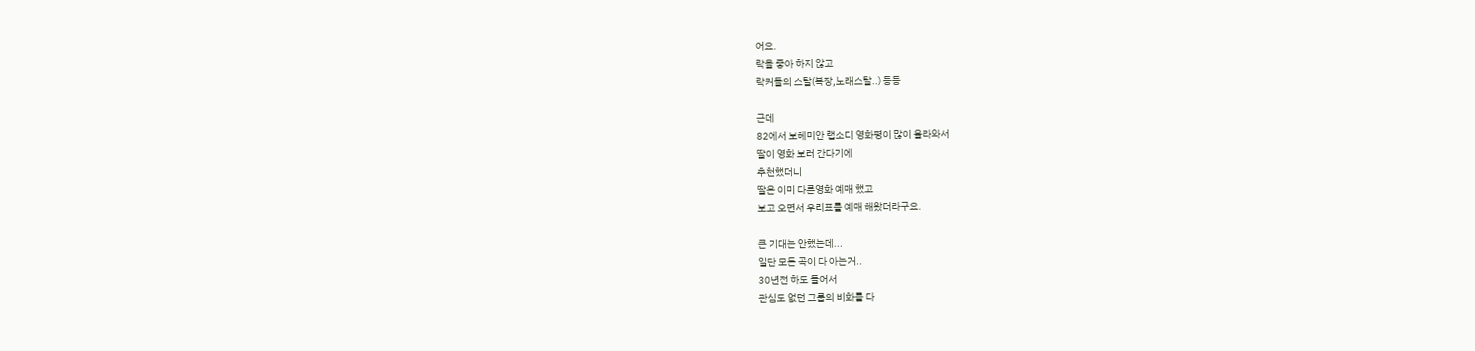어요.
락을 좋아 하지 않고
락커들의 스탈(복장,노래스탈..) 등등

근데
82에서 보헤미안 랩소디 영화평이 많이 올라와서
딸이 영화 보러 간다기에
추천했더니
딸은 이미 다른영화 예매 했고
보고 오면서 우리표를 예매 해왔더라구요.

큰 기대는 안했는데...
일단 모든 곡이 다 아는거..
30년전 하도 들어서
관심도 없던 그룹의 비화를 다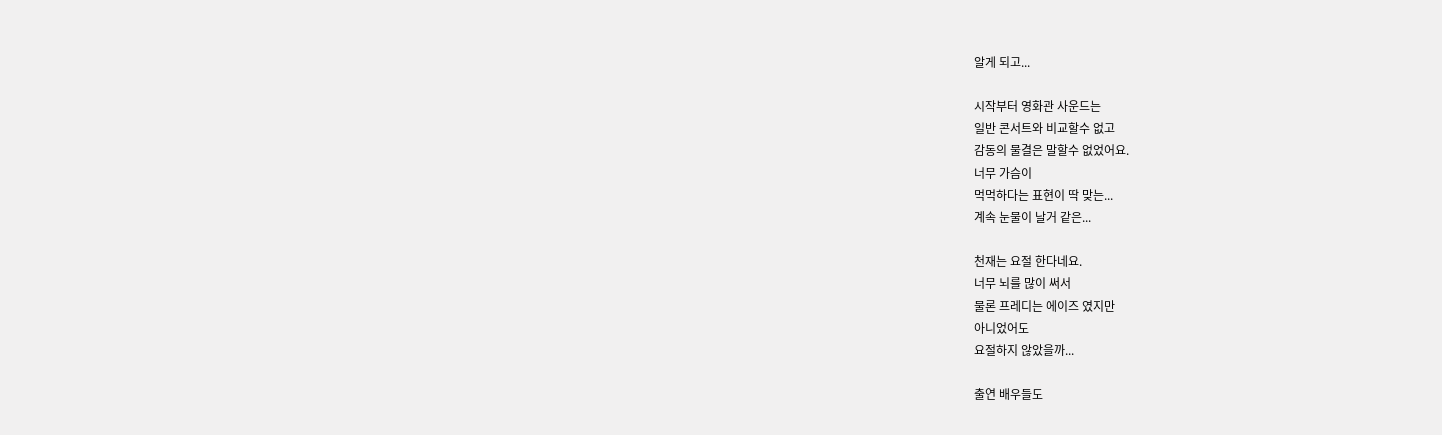알게 되고...

시작부터 영화관 사운드는
일반 콘서트와 비교할수 없고
감동의 물결은 말할수 없었어요.
너무 가슴이
먹먹하다는 표현이 딱 맞는...
계속 눈물이 날거 같은...

천재는 요절 한다네요.
너무 뇌를 많이 써서
물론 프레디는 에이즈 였지만
아니었어도
요절하지 않았을까...

출연 배우들도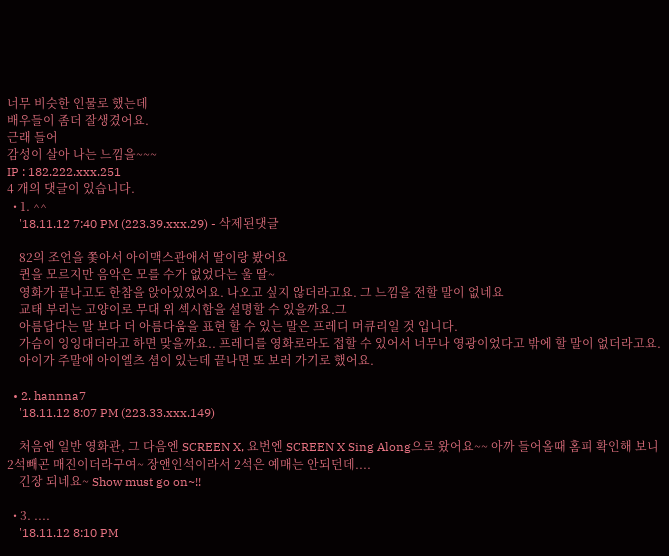너무 비슷한 인물로 했는데
배우들이 좀더 잘생겼어요.
근래 들어
감성이 살아 나는 느낌을~~~
IP : 182.222.xxx.251
4 개의 댓글이 있습니다.
  • 1. ^^
    '18.11.12 7:40 PM (223.39.xxx.29) - 삭제된댓글

    82의 조언을 쫓아서 아이맥스관애서 딸이랑 봤어요
    퀸을 모르지만 음악은 모를 수가 없었다는 울 딸~
    영화가 끝나고도 한참을 앉아있었어요. 나오고 싶지 않더라고요. 그 느낌을 전할 말이 없네요
    교태 부리는 고양이로 무대 위 섹시함을 설명할 수 있을까요.그
    아름답다는 말 보다 더 아름다움을 표현 할 수 있는 말은 프레디 머큐리일 것 입니다.
    가슴이 잉잉대더라고 하면 맞을까요.. 프레디를 영화로라도 접할 수 있어서 너무나 영광이었다고 밖에 할 말이 없더라고요.
    아이가 주말애 아이엘츠 셤이 있는데 끝나면 또 보러 가기로 했어요.

  • 2. hannna7
    '18.11.12 8:07 PM (223.33.xxx.149)

    처음엔 일반 영화관, 그 다음엔 SCREEN X, 요번엔 SCREEN X Sing Along으로 왔어요~~ 아까 들어올때 홈피 확인해 보니 2석빼곤 매진이더라구여~ 장앤인석이라서 2석은 예매는 안되던데....
    긴장 되네요~ Show must go on~!!

  • 3. ....
    '18.11.12 8:10 PM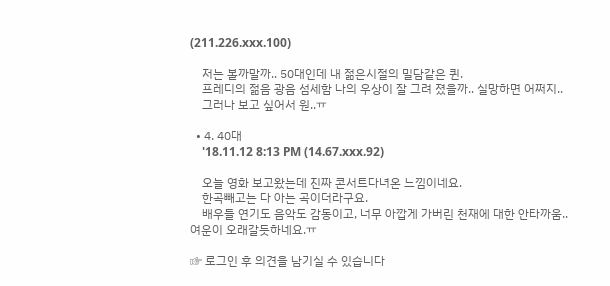(211.226.xxx.100)

    저는 볼까말까.. 50대인데 내 젊은시절의 밀담같은 퀸.
    프레디의 젊음 광음 섬세함 나의 우상이 잘 그려 졌을까.. 실망하면 어쩌지..
    그러나 보고 싶어서 원..ㅠ

  • 4. 40대
    '18.11.12 8:13 PM (14.67.xxx.92)

    오늘 영화 보고왔는데 진짜 콘서트다녀온 느낌이네요.
    한곡빼고는 다 아는 곡이더라구요.
    배우들 연기도 음악도 감동이고, 너무 아깝게 가버린 천재에 대한 안타까움..여운이 오래갈듯하네요.ㅠ

☞ 로그인 후 의견을 남기실 수 있습니다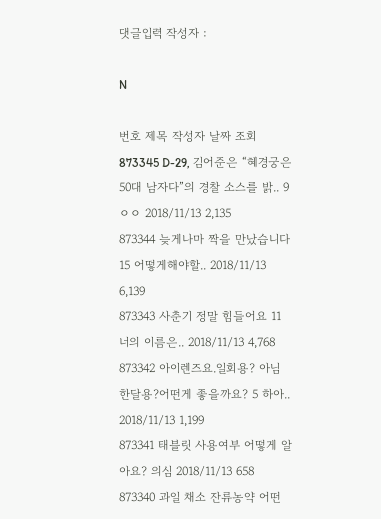댓글입력 작성자 :

N

번호 제목 작성자 날짜 조회
873345 D-29, 김어준은 “혜경궁은 50대 남자다”의 경찰 소스를 밝.. 9 ㅇㅇ 2018/11/13 2,135
873344 늦게나마 짝을 만났습니다 15 어떻게해야할.. 2018/11/13 6,139
873343 사춘기 정말 힘들어요 11 너의 이름은.. 2018/11/13 4,768
873342 아이렌즈요.일회용? 아님 한달용?어떤게 좋을까요? 5 하아.. 2018/11/13 1,199
873341 태블릿 사용여부 어떻게 알아요? 의심 2018/11/13 658
873340 과일 채소 잔류농약 어떤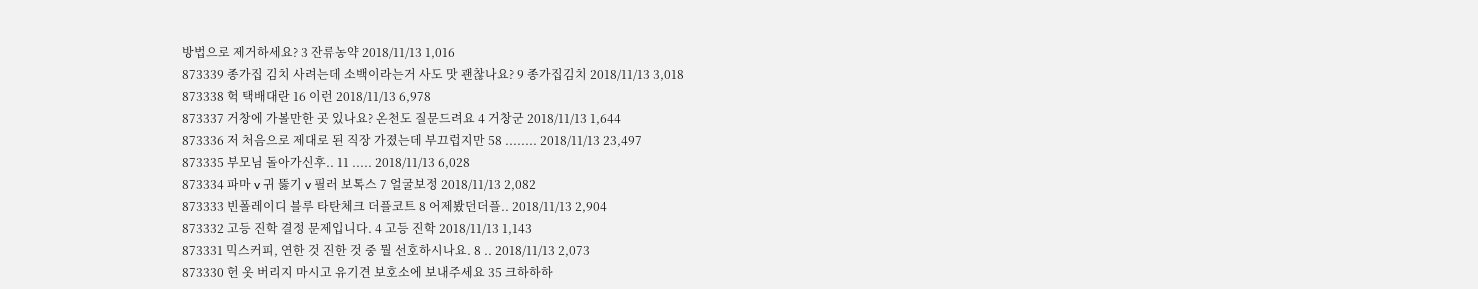방법으로 제거하세요? 3 잔류농약 2018/11/13 1,016
873339 종가집 김치 사려는데 소백이라는거 사도 맛 괜찮나요? 9 종가집김치 2018/11/13 3,018
873338 헉 택배대란 16 이런 2018/11/13 6,978
873337 거창에 가볼만한 곳 있나요? 온천도 질문드려요 4 거창군 2018/11/13 1,644
873336 저 처음으로 제대로 된 직장 가졌는데 부끄럽지만 58 ........ 2018/11/13 23,497
873335 부모님 돌아가신후.. 11 ..... 2018/11/13 6,028
873334 파마 v 귀 뚫기 v 필러 보톡스 7 얼굴보정 2018/11/13 2,082
873333 빈폴레이디 블루 타탄체크 더플코트 8 어제봤던더플.. 2018/11/13 2,904
873332 고등 진학 결정 문제입니다. 4 고등 진학 2018/11/13 1,143
873331 믹스커피, 연한 것 진한 것 중 뭘 선호하시나요. 8 .. 2018/11/13 2,073
873330 헌 옷 버리지 마시고 유기견 보호소에 보내주세요 35 크하하하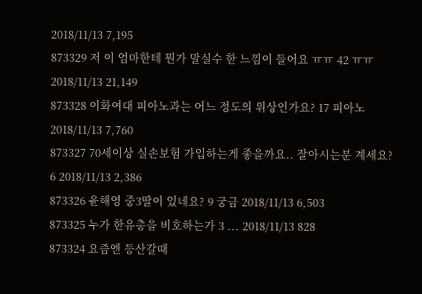2018/11/13 7,195
873329 저 이 엄마한테 뭔가 말실수 한 느낌이 들어요 ㅠㅠ 42 ㅠㅠ 2018/11/13 21,149
873328 이화여대 피아노과는 어느 정도의 위상인가요? 17 피아노 2018/11/13 7,760
873327 70세이상 실손보험 가입하는게 좋을까요.. 잘아시는분 계세요? 6 2018/11/13 2,386
873326 윤해영 중3딸이 있네요? 9 궁금 2018/11/13 6,503
873325 누가 한유총을 비호하는가 3 ... 2018/11/13 828
873324 요즘엔 등산갈때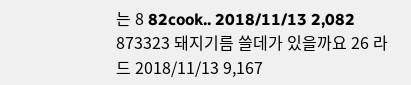는 8 82cook.. 2018/11/13 2,082
873323 돼지기름 쓸데가 있을까요 26 라드 2018/11/13 9,167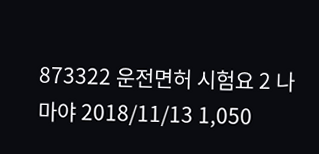873322 운전면허 시험요 2 나마야 2018/11/13 1,050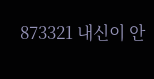873321 내신이 안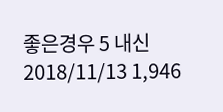좋은경우 5 내신 2018/11/13 1,946